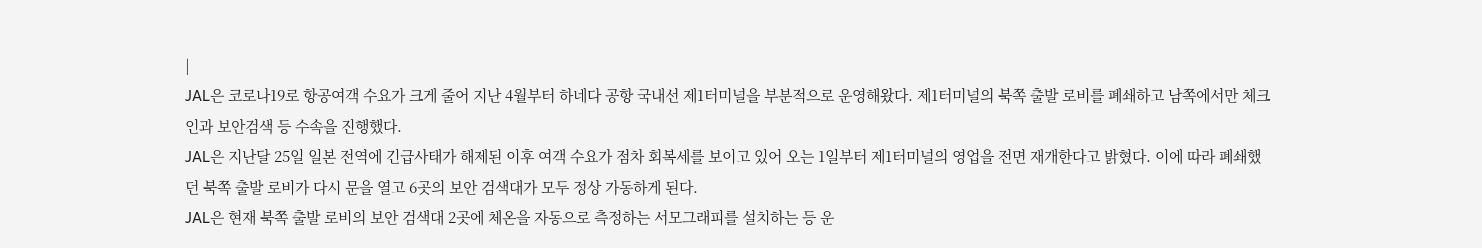|
JAL은 코로나19로 항공여객 수요가 크게 줄어 지난 4월부터 하네다 공항 국내선 제1터미널을 부분적으로 운영해왔다. 제1터미널의 북쪽 출발 로비를 폐쇄하고 남쪽에서만 체크인과 보안검색 등 수속을 진행했다.
JAL은 지난달 25일 일본 전역에 긴급사태가 해제된 이후 여객 수요가 점차 회복세를 보이고 있어 오는 1일부터 제1터미널의 영업을 전면 재개한다고 밝혔다. 이에 따라 폐쇄했던 북쪽 출발 로비가 다시 문을 열고 6곳의 보안 검색대가 모두 정상 가동하게 된다.
JAL은 현재 북쪽 출발 로비의 보안 검색대 2곳에 체온을 자동으로 측정하는 서모그래피를 설치하는 등 운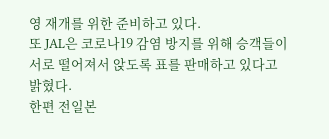영 재개를 위한 준비하고 있다.
또 JAL은 코로나19 감염 방지를 위해 승객들이 서로 떨어져서 앉도록 표를 판매하고 있다고 밝혔다.
한편 전일본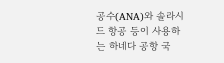공수(ANA)와 솔라시드 항공 등이 사용하는 하네다 공항 국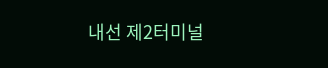내선 제2터미널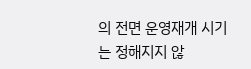의 전면 운영재개 시기는 정해지지 않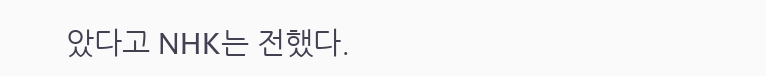았다고 NHK는 전했다.